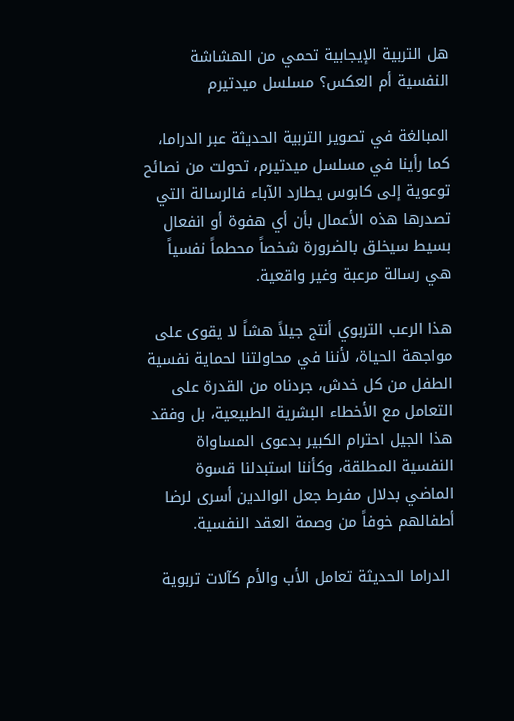هل التربية الإيجابية تحمي من الهشاشة النفسية أم العكس؟ مسلسل ميدتيرم

المبالغة في تصوير التربية الحديثة عبر الدراما، كما رأينا في مسلسل ميدتيرم، تحولت من نصائح توعوية إلى كابوس يطارد الآباء فالرسالة التي تصدرها هذه الأعمال بأن أي هفوة أو انفعال بسيط سيخلق بالضرورة شخصاً محطماً نفسياً هي رسالة مرعبة وغير واقعية.

هذا الرعب التربوي أنتج جيلاً هشاً لا يقوى على مواجهة الحياة، لأننا في محاولتنا لحماية نفسية الطفل من كل خدش، جردناه من القدرة على التعامل مع الأخطاء البشرية الطبيعية، بل وفقد هذا الجيل احترام الكبير بدعوى المساواة النفسية المطلقة، وكأننا استبدلنا قسوة الماضي بدلال مفرط جعل الوالدين أسرى لرضا أطفالهم خوفاً من وصمة العقد النفسية.

 الدراما الحديثة تعامل الأب والأم كآلات تربوية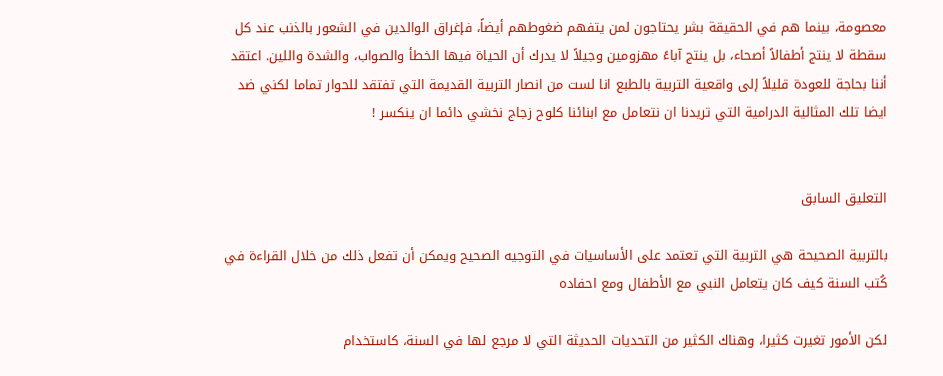معصومة، بينما هم في الحقيقة بشر يحتاجون لمن يتفهم ضغوطهم أيضاً، فإغراق الوالدين في الشعور بالذنب عند كل سقطة لا ينتج أطفالاً أصحاء، بل ينتج آباءً مهزومين وجيلاً لا يدرك أن الحياة فيها الخطأ والصواب، والشدة واللين. اعتقد أننا بحاجة للعودة قليلاً إلى واقعية التربية بالطبع انا لست من انصار التربية القديمة التي تفتقد للحوار تماما لكني ضد ايضا تلك المثالية الدرامية التي تريدنا ان نتعامل مع ابنائنا كلوح زجاج نخشي دائما ان ينكسر !


التعليق السابق

بالتربية الصحيحة هي التربية التي تعتمد على الأساسيات في التوجيه الصحيح ويمكن أن تفعل ذلك من خلال القراءة في كُتب السنة كيف كان يتعامل النبي مع الأطفال ومع احفاده

لكن الأمور تغيرت كثيرا، وهناك الكثير من التحديات الحديثة التي لا مرجع لها في السنة، كاستخدام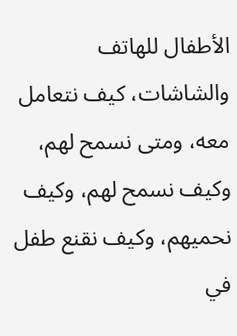الأطفال للهاتف والشاشات، كيف نتعامل معه، ومتى نسمح لهم، وكيف نسمح لهم، وكيف نحميهم، وكيف نقنع طفل في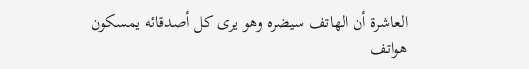العاشرة أن الهاتف سيضره وهو يرى كل أصدقائه يمسكون هواتف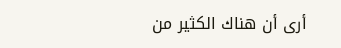أرى أن هناك الكثير من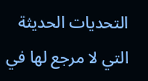التحديات الحديثة التي لا مرجع لها في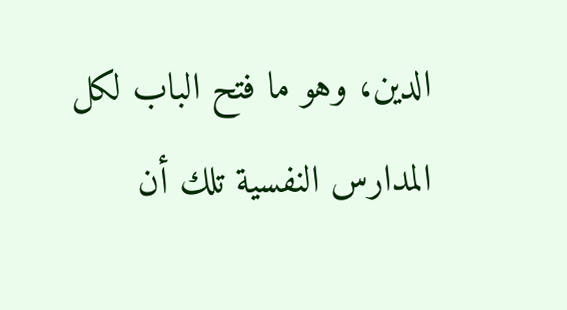الدين، وهو ما فتح الباب لكل المدارس النفسية تلك أن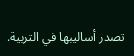تصدر أساليبها في التربية.